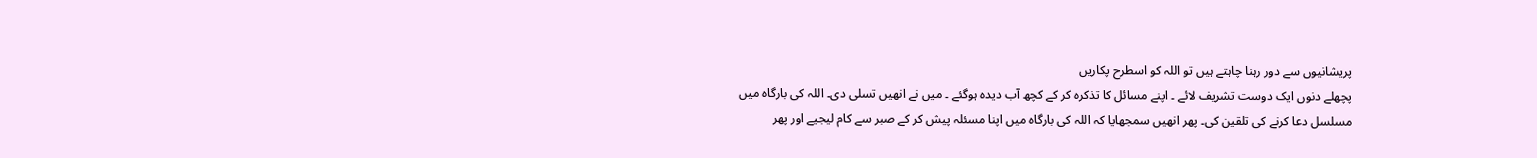پریشانیوں سے دور رہنا چاہتے ہیں تو اللہ کو اسطرح پکاریں
پچھلے دنوں ایک دوست تشریف لائے ۔ اپنے مسائل کا تذکرہ کر کے کچھ آب دیدہ ہوگئے ۔ میں نے انھیں تسلی دی۔ اللہ کی بارگاہ میں مسلسل دعا کرنے کی تلقین کی۔ پھر انھیں سمجھایا کہ اللہ کی بارگاہ میں اپنا مسئلہ پیش کر کے صبر سے کام لیجیے اور پھر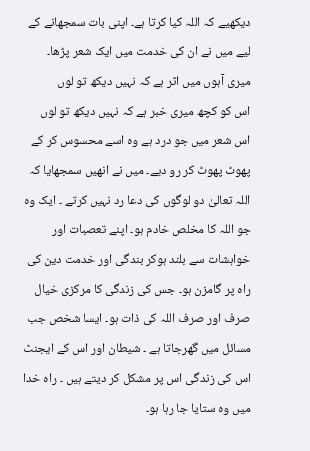دیکھیے کہ اللہ کیا کرتا ہے۔ اپنی بات سمجھانے کے لیے میں نے ان کی خدمت میں ایک شعر پڑھا۔
میری آہوں میں اثر ہے کہ نہیں دیکھ تو لوں
اس کو کچھ میری خبر ہے کہ نہیں دیکھ تو لوں
اس شعر میں جو درد ہے وہ اسے محسوس کر کے پھوٹ پھوٹ کر رو دیے۔ میں نے انھیں سمجھایا کہ اللہ تعالیٰ دو لوگوں کی دعا رد نہیں کرتے ۔ ایک وہ جو اللہ کا مخلص خادم ہو۔ اپنے تعصبات اور خواہشات سے بلند ہوکر بندگی اور خدمت دین کی راہ پر گامزن ہو۔ جس کی زندگی کا مرکزی خیال صرف اور صرف اللہ کی ذات ہو۔ ایسا شخص جب مسائل میں گھرجاتا ہے ۔ شیطان اور اس کے ایجنٹ اس کی زندگی اس پر مشکل کر دیتے ہیں ۔ راہ خدا میں وہ ستایا جا رہا ہو۔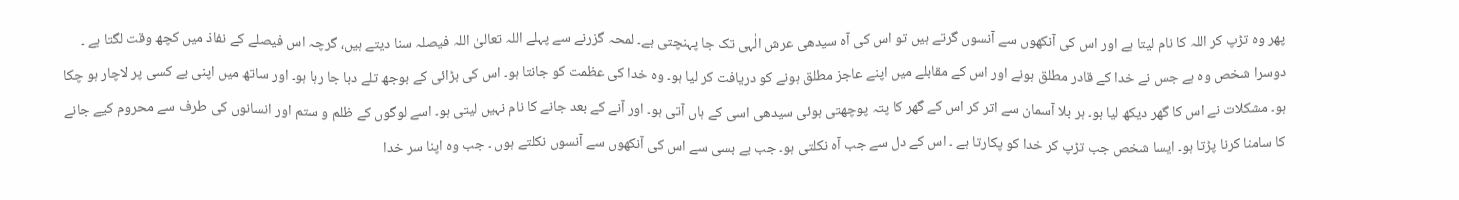پھر وہ تڑپ کر اللہ کا نام لیتا ہے اور اس کی آنکھوں سے آنسوں گرتے ہیں تو اس کی آہ سیدھی عرش الٰہی تک جا پہنچتی ہے۔ لمحہ گزرنے سے پہلے اللہ تعالیٰ اللہ فیصلہ سنا دیتے ہیں، گرچہ اس فیصلے کے نفاذ میں کچھ وقت لگتا ہے ۔
دوسرا شخص وہ ہے جس نے خدا کے قادر مطلق ہونے اور اس کے مقابلے میں اپنے عاجز مطلق ہونے کو دریافت کر لیا ہو۔ وہ خدا کی عظمت کو جانتا ہو۔ اس کی بڑائی کے بوجھ تلے دبا جا رہا ہو۔ اور ساتھ میں اپنی بے کسی پر لاچار ہو چکا ہو۔ مشکلات نے اس کا گھر دیکھ لیا ہو۔ ہر بلا آسمان سے اتر کر اس کے گھر کا پتہ پوچھتی ہوئی سیدھی اسی کے ہاں آتی ہو۔ اور آنے کے بعد جانے کا نام نہیں لیتی ہو۔ اسے لوگوں کے ظلم و ستم اور انسانوں کی طرف سے محروم کیے جانے کا سامنا کرنا پڑتا ہو۔ ایسا شخص جب تڑپ کر خدا کو پکارتا ہے ۔ اس کے دل سے جب آہ نکلتی ہو۔ جب بے بسی سے اس کی آنکھوں سے آنسوں نکلتے ہوں ۔ جب وہ اپنا سر خدا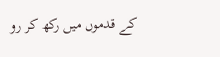کے قدموں میں رکھ کر رو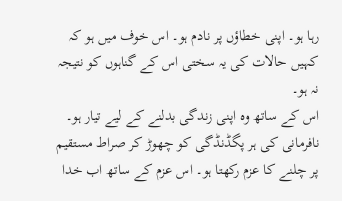رہا ہو۔ اپنی خطاؤں پر نادم ہو۔ اس خوف میں ہو کہ کہیں حالات کی یہ سختی اس کے گناہوں کو نتیجہ نہ ہو۔
اس کے ساتھ وہ اپنی زندگی بدلنے کے لیے تیار ہو۔ نافرمانی کی ہر پگڈنڈگی کو چھوڑ کر صراط مستقیم پر چلنے کا عزم رکھتا ہو۔ اس عزم کے ساتھ اب خدا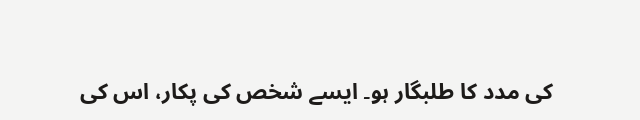کی مدد کا طلبگار ہو۔ ایسے شخص کی پکار، اس کی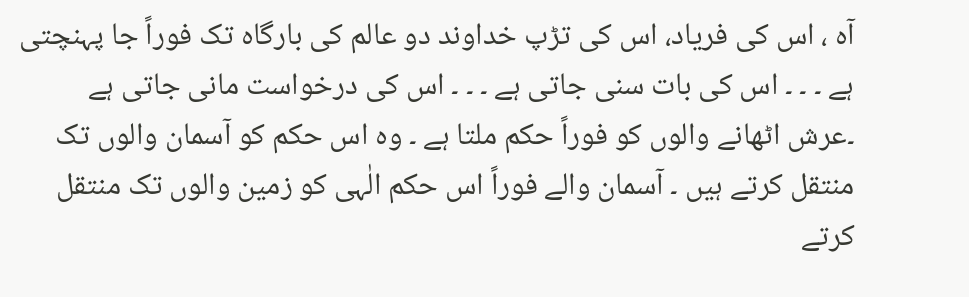آہ ، اس کی فریاد، اس کی تڑپ خداوند دو عالم کی بارگاہ تک فوراً جا پہنچتی ہے ۔ ۔ ۔ اس کی بات سنی جاتی ہے ۔ ۔ ۔ اس کی درخواست مانی جاتی ہے ۔عرش اٹھانے والوں کو فوراً حکم ملتا ہے ۔ وہ اس حکم کو آسمان والوں تک منتقل کرتے ہیں ۔ آسمان والے فوراً اس حکم الٰہی کو زمین والوں تک منتقل کرتے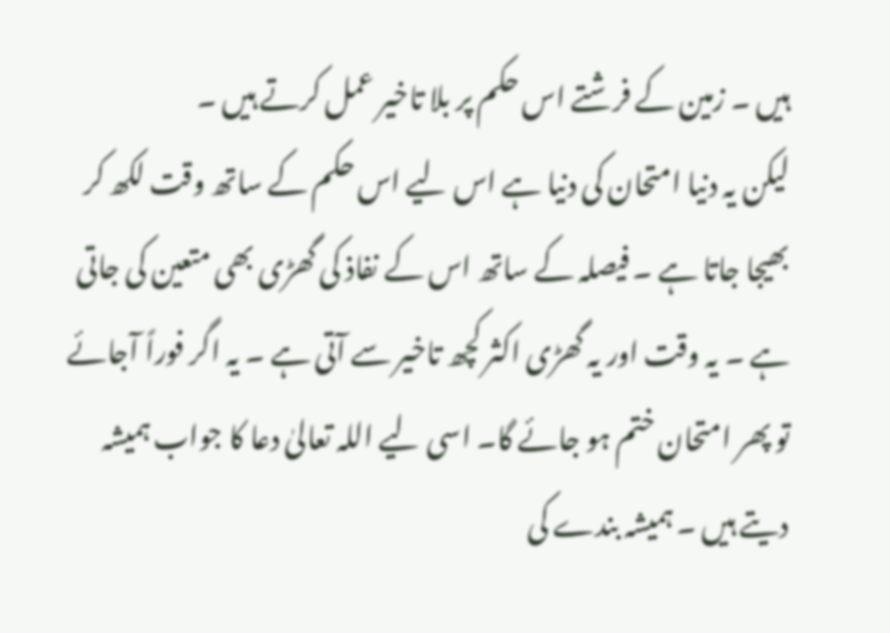ہیں ۔ زمین کے فرشتے اس حکم پر بلا تاخیر عمل کرتے ہیں ۔
لیکن یہ دنیا امتحان کی دنیا ہے اس لیے اس حکم کے ساتھ وقت لکھ کر بھیجا جاتا ہے ۔ فیصلہ کے ساتھ اس کے نفاذ کی گھڑی بھی متعین کی جاتی ہے ۔ یہ وقت اور یہ گھڑی اکثر کچھ تاخیر سے آتی ہے ۔ یہ اگر فوراً آجائے تو پھر امتحان ختم ہو جائے گا۔ اسی لیے اللہ تعالیٰ دعا کا جواب ہمیشہ دیتے ہیں ۔ ہمیشہ بندے کی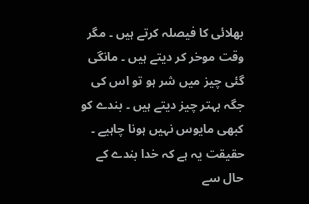بھلائی کا فیصلہ کرتے ہیں ۔ مگر وقت موخر کر دیتے ہیں ۔ مانگی گئی چیز میں شر ہو تو اس کی جگہ بہتر چیز دیتے ہیں ۔ بندے کو کبھی مایوس نہیں ہونا چاہیے ۔
حقیقت یہ ہے کہ خدا بندے کے حال سے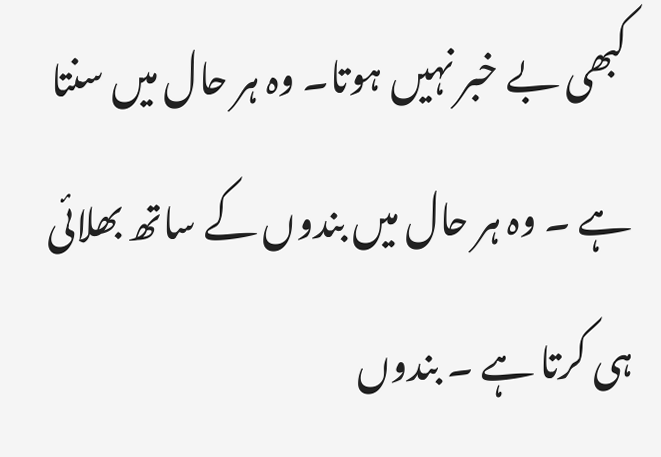کبھی بے خبر نہیں ہوتا۔ وہ ہر حال میں سنتا ہے ۔ وہ ہر حال میں بندوں کے ساتھ بھلائی ہی کرتا ہے ۔ بندوں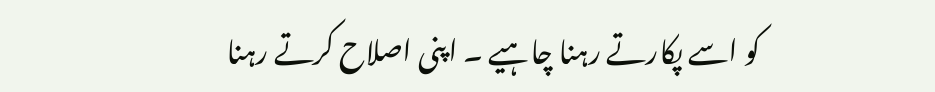کو اسے پکارتے رہنا چاہیے ۔ اپنی اصلاح کرتے رہنا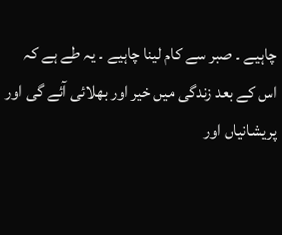چاہیے ۔ صبر سے کام لینا چاہیے ۔ یہ طے ہے کہ اس کے بعد زندگی میں خیر اور بھلائی آئے گی اور پریشانیاں اور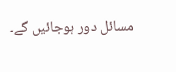مسائل دور ہوجائیں گے۔